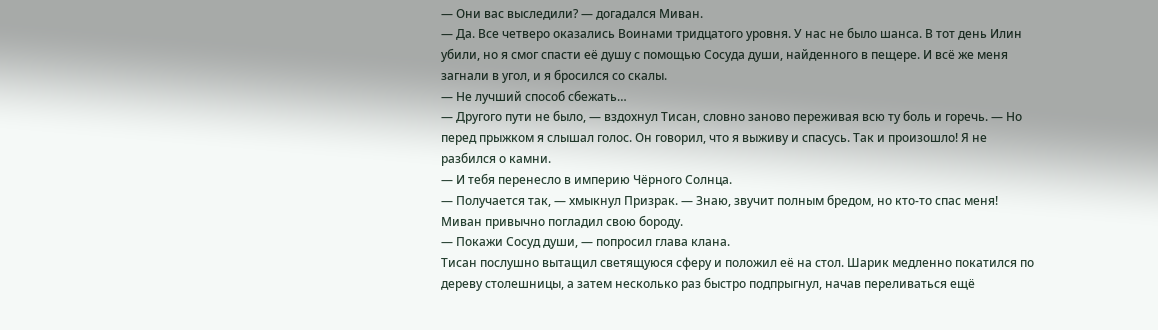— Они вас выследили? — догадался Миван.
— Да. Все четверо оказались Воинами тридцатого уровня. У нас не было шанса. В тот день Илин убили, но я смог спасти её душу с помощью Сосуда души, найденного в пещере. И всё же меня загнали в угол, и я бросился со скалы.
— Не лучший способ сбежать…
— Другого пути не было, — вздохнул Тисан, словно заново переживая всю ту боль и горечь. — Но перед прыжком я слышал голос. Он говорил, что я выживу и спасусь. Так и произошло! Я не разбился о камни.
— И тебя перенесло в империю Чёрного Солнца.
— Получается так, — хмыкнул Призрак. — Знаю, звучит полным бредом, но кто-то спас меня!
Миван привычно погладил свою бороду.
— Покажи Сосуд души, — попросил глава клана.
Тисан послушно вытащил светящуюся сферу и положил её на стол. Шарик медленно покатился по дереву столешницы, а затем несколько раз быстро подпрыгнул, начав переливаться ещё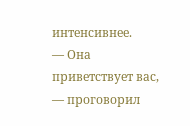интенсивнее.
— Она приветствует вас, — проговорил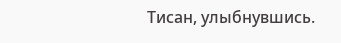Тисан, улыбнувшись.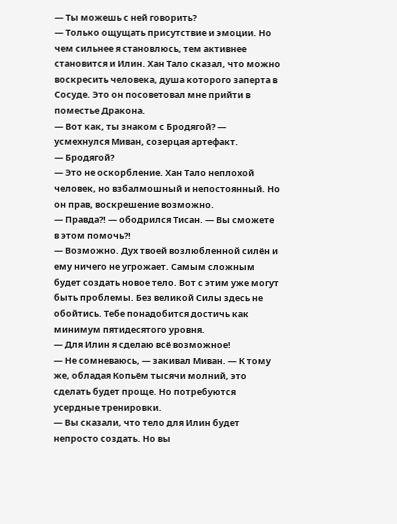— Ты можешь с ней говорить?
— Только ощущать присутствие и эмоции. Но чем сильнее я становлюсь, тем активнее становится и Илин. Хан Тало сказал, что можно воскресить человека, душа которого заперта в Сосуде. Это он посоветовал мне прийти в поместье Дракона.
— Вот как, ты знаком с Бродягой? — усмехнулся Миван, созерцая артефакт.
— Бродягой?
— Это не оскорбление. Хан Тало неплохой человек, но взбалмошный и непостоянный. Но он прав, воскрешение возможно.
— Правда?! — ободрился Тисан. — Вы сможете в этом помочь?!
— Возможно. Дух твоей возлюбленной силён и ему ничего не угрожает. Самым сложным будет создать новое тело. Вот с этим уже могут быть проблемы. Без великой Силы здесь не обойтись. Тебе понадобится достичь как минимум пятидесятого уровня.
— Для Илин я сделаю всё возможное!
— Не сомневаюсь, — закивал Миван. — К тому же, обладая Копьём тысячи молний, это сделать будет проще. Но потребуются усердные тренировки.
— Вы сказали, что тело для Илин будет непросто создать. Но вы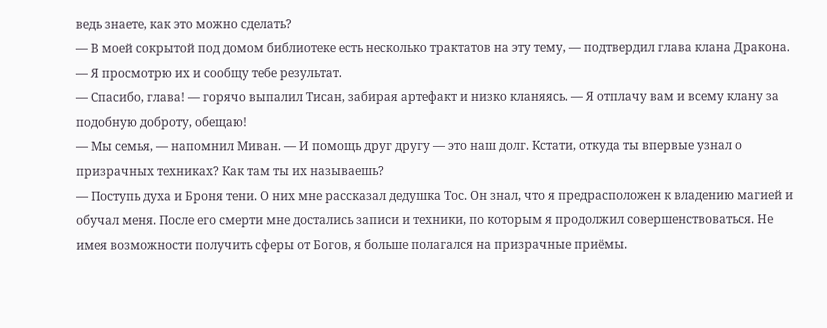ведь знаете, как это можно сделать?
— В моей сокрытой под домом библиотеке есть несколько трактатов на эту тему, — подтвердил глава клана Дракона. — Я просмотрю их и сообщу тебе результат.
— Спасибо, глава! — горячо выпалил Тисан, забирая артефакт и низко кланяясь. — Я отплачу вам и всему клану за подобную доброту, обещаю!
— Мы семья, — напомнил Миван. — И помощь друг другу — это наш долг. Кстати, откуда ты впервые узнал о призрачных техниках? Как там ты их называешь?
— Поступь духа и Броня тени. О них мне рассказал дедушка Тос. Он знал, что я предрасположен к владению магией и обучал меня. После его смерти мне достались записи и техники, по которым я продолжил совершенствоваться. Не имея возможности получить сферы от Богов, я больше полагался на призрачные приёмы.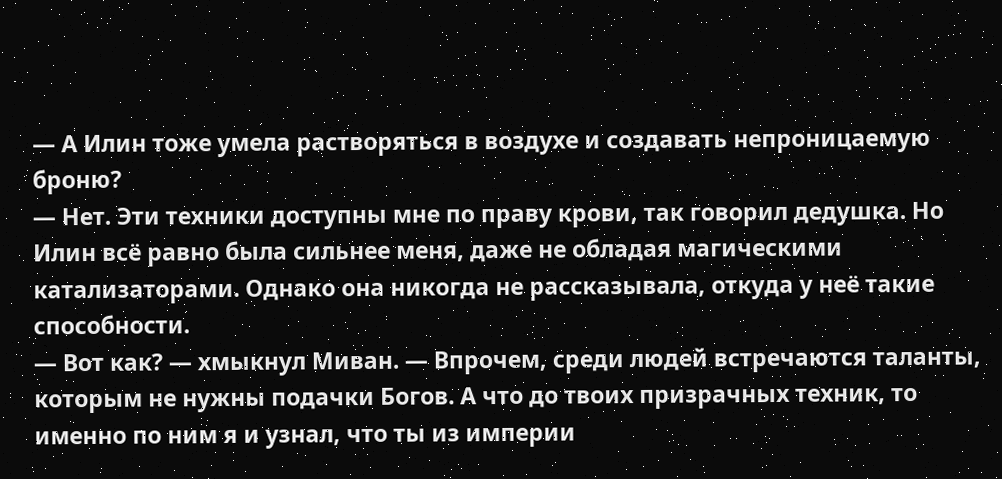— А Илин тоже умела растворяться в воздухе и создавать непроницаемую броню?
— Нет. Эти техники доступны мне по праву крови, так говорил дедушка. Но Илин всё равно была сильнее меня, даже не обладая магическими катализаторами. Однако она никогда не рассказывала, откуда у неё такие способности.
— Вот как? — хмыкнул Миван. — Впрочем, среди людей встречаются таланты, которым не нужны подачки Богов. А что до твоих призрачных техник, то именно по ним я и узнал, что ты из империи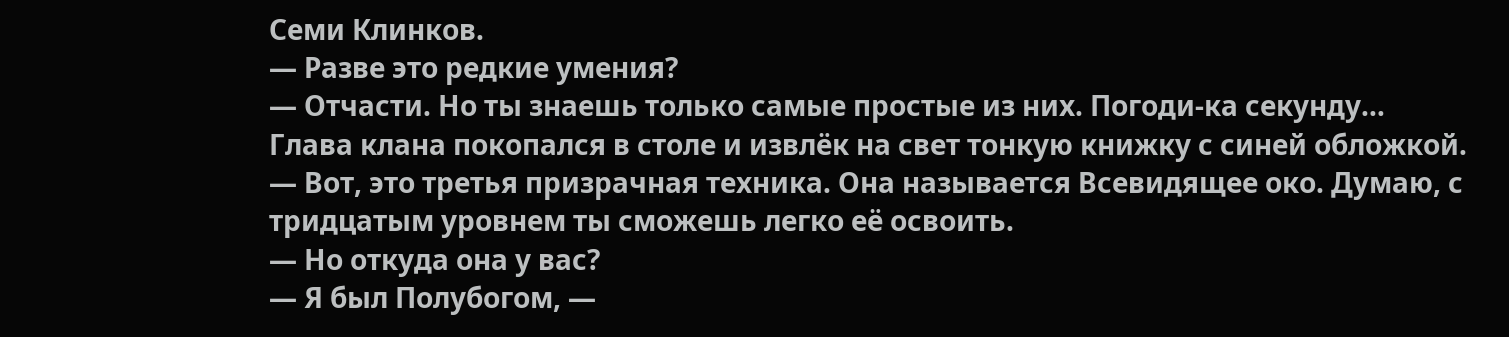Семи Клинков.
— Разве это редкие умения?
— Отчасти. Но ты знаешь только самые простые из них. Погоди-ка секунду…
Глава клана покопался в столе и извлёк на свет тонкую книжку с синей обложкой.
— Вот, это третья призрачная техника. Она называется Всевидящее око. Думаю, с тридцатым уровнем ты сможешь легко её освоить.
— Но откуда она у вас?
— Я был Полубогом, —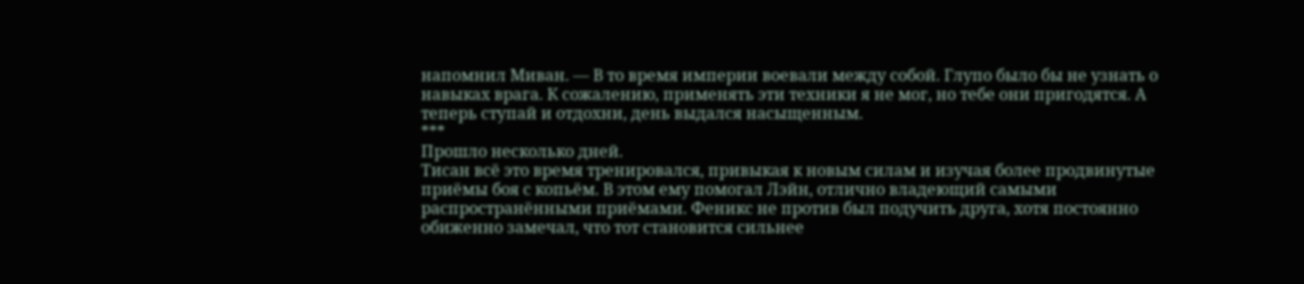напомнил Миван. — В то время империи воевали между собой. Глупо было бы не узнать о навыках врага. К сожалению, применять эти техники я не мог, но тебе они пригодятся. А теперь ступай и отдохни, день выдался насыщенным.
***
Прошло несколько дней.
Тисан всё это время тренировался, привыкая к новым силам и изучая более продвинутые приёмы боя с копьём. В этом ему помогал Лэйн, отлично владеющий самыми распространёнными приёмами. Феникс не против был подучить друга, хотя постоянно обиженно замечал, что тот становится сильнее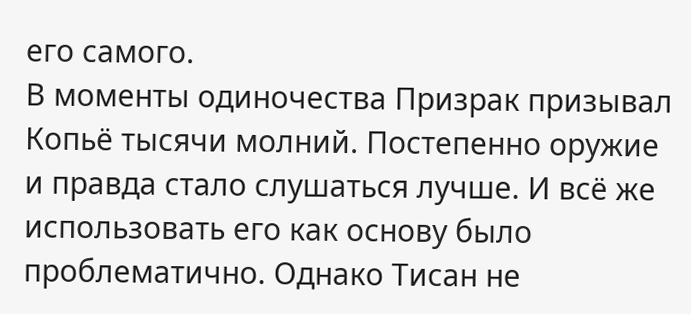его самого.
В моменты одиночества Призрак призывал Копьё тысячи молний. Постепенно оружие и правда стало слушаться лучше. И всё же использовать его как основу было проблематично. Однако Тисан не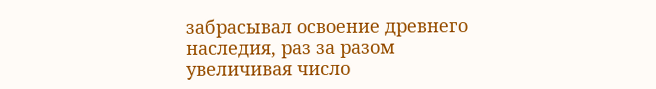забрасывал освоение древнего наследия, раз за разом увеличивая число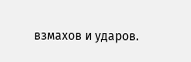взмахов и ударов.